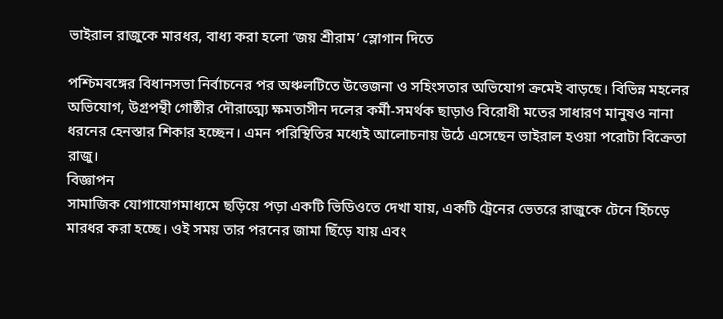ভাইরাল রাজুকে মারধর, বাধ্য করা হলো ‘জয় শ্রীরাম’ স্লোগান দিতে

পশ্চিমবঙ্গের বিধানসভা নির্বাচনের পর অঞ্চলটিতে উত্তেজনা ও সহিংসতার অভিযোগ ক্রমেই বাড়ছে। বিভিন্ন মহলের অভিযোগ, উগ্রপন্থী গোষ্ঠীর দৌরাত্ম্যে ক্ষমতাসীন দলের কর্মী-সমর্থক ছাড়াও বিরোধী মতের সাধারণ মানুষও নানা ধরনের হেনস্তার শিকার হচ্ছেন। এমন পরিস্থিতির মধ্যেই আলোচনায় উঠে এসেছেন ভাইরাল হওয়া পরোটা বিক্রেতা রাজু।
বিজ্ঞাপন
সামাজিক যোগাযোগমাধ্যমে ছড়িয়ে পড়া একটি ভিডিওতে দেখা যায়, একটি ট্রেনের ভেতরে রাজুকে টেনে হিঁচড়ে মারধর করা হচ্ছে। ওই সময় তার পরনের জামা ছিঁড়ে যায় এবং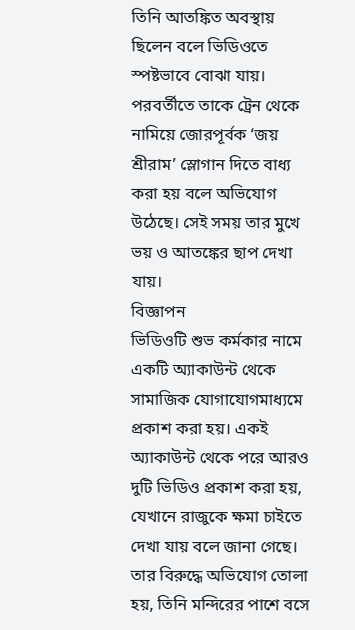তিনি আতঙ্কিত অবস্থায় ছিলেন বলে ভিডিওতে স্পষ্টভাবে বোঝা যায়।
পরবর্তীতে তাকে ট্রেন থেকে নামিয়ে জোরপূর্বক ‘জয় শ্রীরাম’ স্লোগান দিতে বাধ্য করা হয় বলে অভিযোগ উঠেছে। সেই সময় তার মুখে ভয় ও আতঙ্কের ছাপ দেখা যায়।
বিজ্ঞাপন
ভিডিওটি শুভ কর্মকার নামে একটি অ্যাকাউন্ট থেকে সামাজিক যোগাযোগমাধ্যমে প্রকাশ করা হয়। একই অ্যাকাউন্ট থেকে পরে আরও দুটি ভিডিও প্রকাশ করা হয়, যেখানে রাজুকে ক্ষমা চাইতে দেখা যায় বলে জানা গেছে।
তার বিরুদ্ধে অভিযোগ তোলা হয়, তিনি মন্দিরের পাশে বসে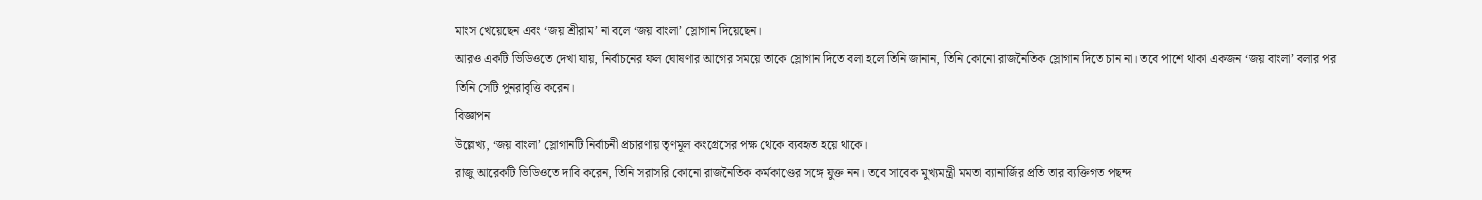মাংস খেয়েছেন এবং ‘জয় শ্রীরাম’ না বলে ‘জয় বাংলা’ স্লোগান দিয়েছেন।
আরও একটি ভিডিওতে দেখা যায়, নির্বাচনের ফল ঘোষণার আগের সময়ে তাকে স্লোগান দিতে বলা হলে তিনি জানান, তিনি কোনো রাজনৈতিক স্লোগান দিতে চান না। তবে পাশে থাকা একজন ‘জয় বাংলা’ বলার পর তিনি সেটি পুনরাবৃত্তি করেন।
বিজ্ঞাপন
উল্লেখ্য, ‘জয় বাংলা’ স্লোগানটি নির্বাচনী প্রচারণায় তৃণমূল কংগ্রেসের পক্ষ থেকে ব্যবহৃত হয়ে থাকে।
রাজু আরেকটি ভিডিওতে দাবি করেন, তিনি সরাসরি কোনো রাজনৈতিক কর্মকাণ্ডের সঙ্গে যুক্ত নন। তবে সাবেক মুখ্যমন্ত্রী মমতা ব্যানার্জির প্রতি তার ব্যক্তিগত পছন্দ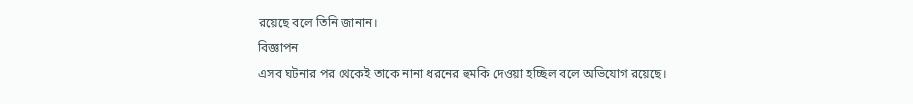রয়েছে বলে তিনি জানান।
বিজ্ঞাপন
এসব ঘটনার পর থেকেই তাকে নানা ধরনের হুমকি দেওয়া হচ্ছিল বলে অভিযোগ রয়েছে।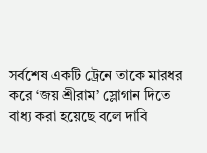সর্বশেষ একটি ট্রেনে তাকে মারধর করে ‘জয় শ্রীরাম’ স্লোগান দিতে বাধ্য করা হয়েছে বলে দাবি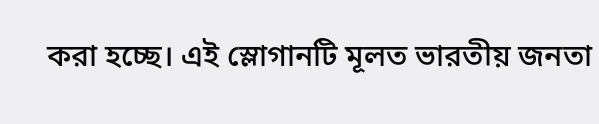করা হচ্ছে। এই স্লোগানটি মূলত ভারতীয় জনতা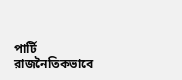পার্টি রাজনৈতিকভাবে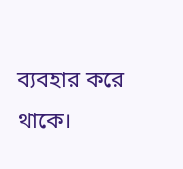ব্যবহার করে থাকে।